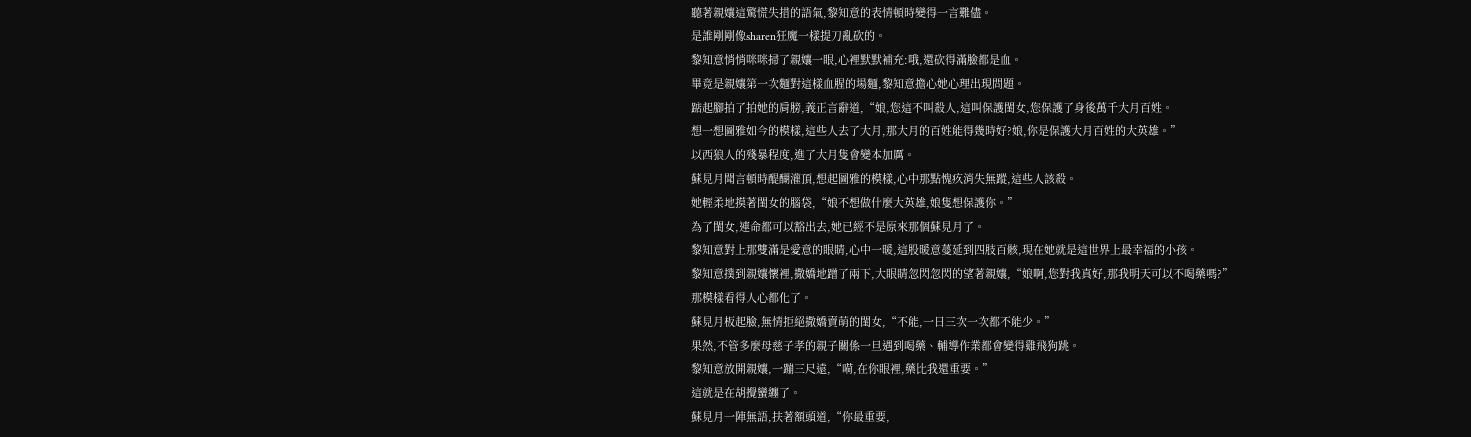聽著親孃這驚慌失措的語氣,黎知意的表情頓時變得一言難儘。
是誰剛剛像sharen狂魔一樣提刀亂砍的。
黎知意悄悄咪咪掃了親孃一眼,心裡默默補充:哦,還砍得滿臉都是血。
畢竟是親孃第一次麵對這樣血腥的場麵,黎知意擔心她心理出現問題。
踮起腳拍了拍她的肩膀,義正言辭道,“娘,您這不叫殺人,這叫保護閨女,您保護了身後萬千大月百姓。
想一想圖雅如今的模樣,這些人去了大月,那大月的百姓能得幾時好?娘,你是保護大月百姓的大英雄。”
以西狼人的殘暴程度,進了大月隻會變本加厲。
蘇見月聞言頓時醍醐灌頂,想起圖雅的模樣,心中那點愧疚消失無蹤,這些人該殺。
她輕柔地摸著閨女的腦袋,“娘不想做什麼大英雄,娘隻想保護你。”
為了閨女,連命都可以豁出去,她已經不是原來那個蘇見月了。
黎知意對上那雙滿是愛意的眼睛,心中一暖,這股暖意蔓延到四肢百骸,現在她就是這世界上最幸福的小孩。
黎知意撲到親孃懷裡,撒嬌地蹭了兩下,大眼睛忽閃忽閃的望著親孃,“娘啊,您對我真好,那我明天可以不喝藥嗎?”
那模樣看得人心都化了。
蘇見月板起臉,無情拒絕撒嬌賣萌的閨女,“不能,一日三次一次都不能少。”
果然,不管多麼母慈子孝的親子關係一旦遇到喝藥、輔導作業都會變得雞飛狗跳。
黎知意放開親孃,一蹦三尺遠,“嗬,在你眼裡,藥比我還重要。”
這就是在胡攪蠻纏了。
蘇見月一陣無語,扶著額頭道,“你最重要,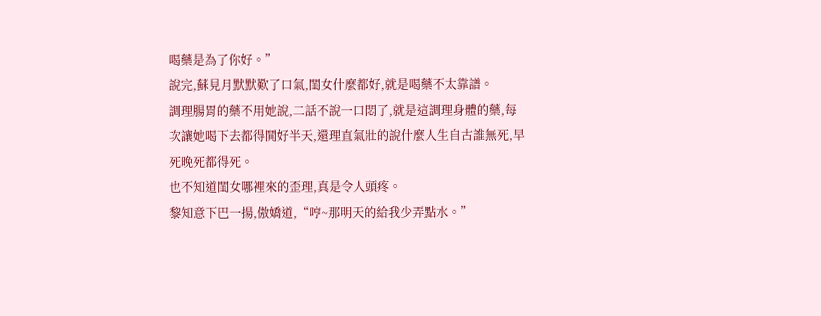喝藥是為了你好。”
說完,蘇見月默默歎了口氣,閨女什麼都好,就是喝藥不太靠譜。
調理腸胃的藥不用她說,二話不說一口悶了,就是這調理身體的藥,每次讓她喝下去都得鬨好半天,還理直氣壯的說什麼人生自古誰無死,早死晚死都得死。
也不知道閨女哪裡來的歪理,真是令人頭疼。
黎知意下巴一揚,傲嬌道,“哼~那明天的給我少弄點水。”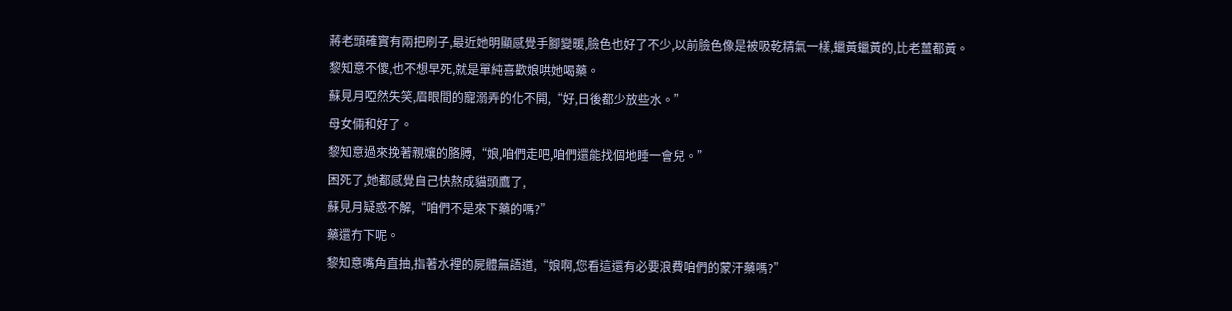蔣老頭確實有兩把刷子,最近她明顯感覺手腳變暖,臉色也好了不少,以前臉色像是被吸乾精氣一樣,蠟黃蠟黃的,比老薑都黃。
黎知意不傻,也不想早死,就是單純喜歡娘哄她喝藥。
蘇見月啞然失笑,眉眼間的寵溺弄的化不開,“好,日後都少放些水。”
母女倆和好了。
黎知意過來挽著親孃的胳膊,“娘,咱們走吧,咱們還能找個地睡一會兒。”
困死了,她都感覺自己快熬成貓頭鷹了,
蘇見月疑惑不解,“咱們不是來下藥的嗎?”
藥還冇下呢。
黎知意嘴角直抽,指著水裡的屍體無語道,“娘啊,您看這還有必要浪費咱們的蒙汗藥嗎?”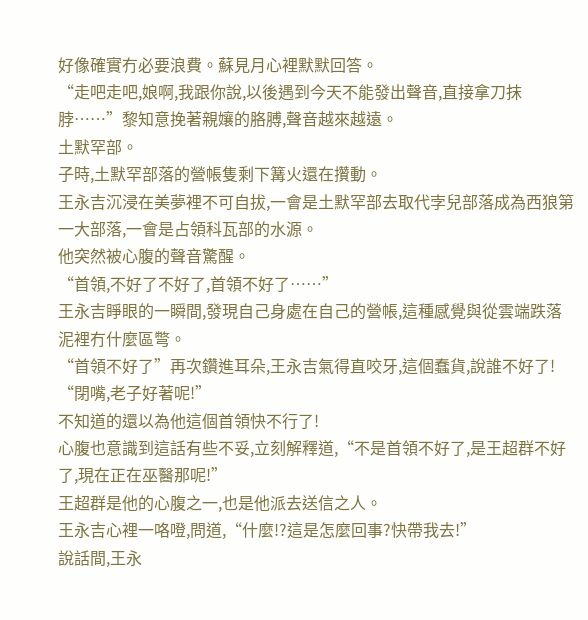好像確實冇必要浪費。蘇見月心裡默默回答。
“走吧走吧,娘啊,我跟你說,以後遇到今天不能發出聲音,直接拿刀抹脖……”黎知意挽著親孃的胳膊,聲音越來越遠。
土默罕部。
子時,土默罕部落的營帳隻剩下篝火還在攢動。
王永吉沉浸在美夢裡不可自拔,一會是土默罕部去取代孛兒部落成為西狼第一大部落,一會是占領科瓦部的水源。
他突然被心腹的聲音驚醒。
“首領,不好了不好了,首領不好了……”
王永吉睜眼的一瞬間,發現自己身處在自己的營帳,這種感覺與從雲端跌落泥裡冇什麼區彆。
“首領不好了”再次鑽進耳朵,王永吉氣得直咬牙,這個蠢貨,說誰不好了!
“閉嘴,老子好著呢!”
不知道的還以為他這個首領快不行了!
心腹也意識到這話有些不妥,立刻解釋道,“不是首領不好了,是王超群不好了,現在正在巫醫那呢!”
王超群是他的心腹之一,也是他派去送信之人。
王永吉心裡一咯噔,問道,“什麼!?這是怎麼回事?快帶我去!”
說話間,王永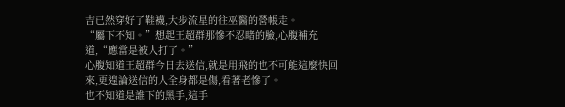吉已然穿好了鞋襪,大步流星的往巫醫的營帳走。
“屬下不知。”想起王超群那慘不忍睹的臉,心腹補充道,“應當是被人打了。”
心腹知道王超群今日去送信,就是用飛的也不可能這麼快回來,更遑論送信的人全身都是傷,看著老慘了。
也不知道是誰下的黑手,這手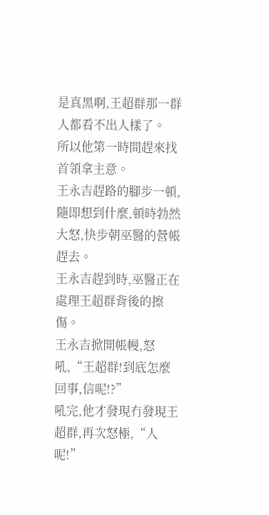是真黑啊,王超群那一群人都看不出人樣了。
所以他第一時間趕來找首領拿主意。
王永吉趕路的腳步一頓,隨即想到什麼,頓時勃然大怒,快步朝巫醫的營帳趕去。
王永吉趕到時,巫醫正在處理王超群背後的擦傷。
王永吉掀開帳幔,怒吼,“王超群!到底怎麼回事,信呢!?”
吼完,他才發現冇發現王超群,再次怒極,“人呢!”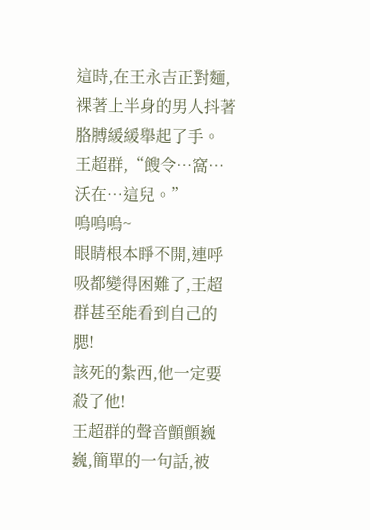這時,在王永吉正對麵,裸著上半身的男人抖著胳膊緩緩舉起了手。
王超群,“餿令…窩…沃在…這兒。”
嗚嗚嗚~
眼睛根本睜不開,連呼吸都變得困難了,王超群甚至能看到自己的腮!
該死的紮西,他一定要殺了他!
王超群的聲音顫顫巍巍,簡單的一句話,被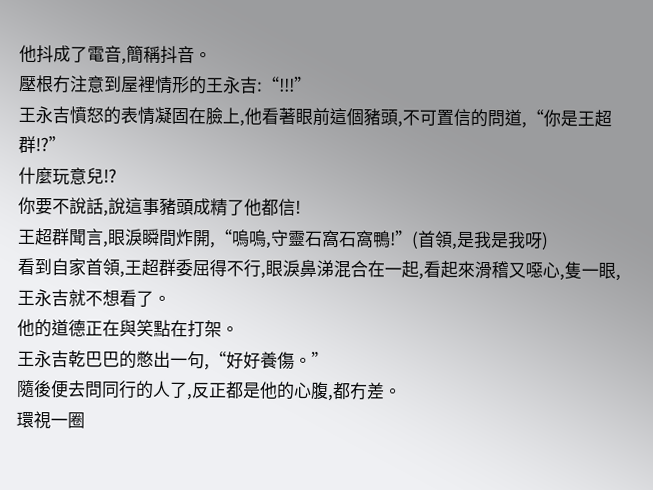他抖成了電音,簡稱抖音。
壓根冇注意到屋裡情形的王永吉:“!!!”
王永吉憤怒的表情凝固在臉上,他看著眼前這個豬頭,不可置信的問道,“你是王超群!?”
什麼玩意兒!?
你要不說話,說這事豬頭成精了他都信!
王超群聞言,眼淚瞬間炸開,“嗚嗚,守靈石窩石窩鴨!”(首領,是我是我呀)
看到自家首領,王超群委屈得不行,眼淚鼻涕混合在一起,看起來滑稽又噁心,隻一眼,王永吉就不想看了。
他的道德正在與笑點在打架。
王永吉乾巴巴的憋出一句,“好好養傷。”
隨後便去問同行的人了,反正都是他的心腹,都冇差。
環視一圈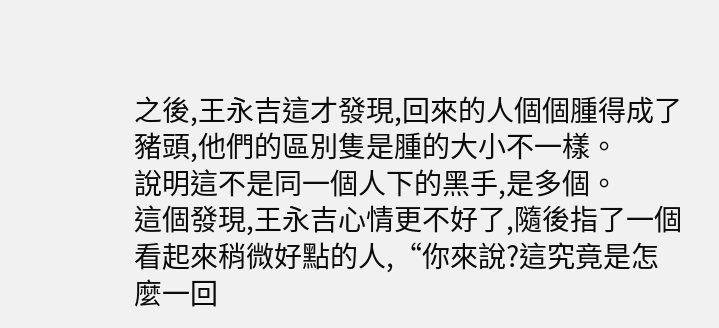之後,王永吉這才發現,回來的人個個腫得成了豬頭,他們的區別隻是腫的大小不一樣。
說明這不是同一個人下的黑手,是多個。
這個發現,王永吉心情更不好了,隨後指了一個看起來稍微好點的人,“你來說?這究竟是怎麼一回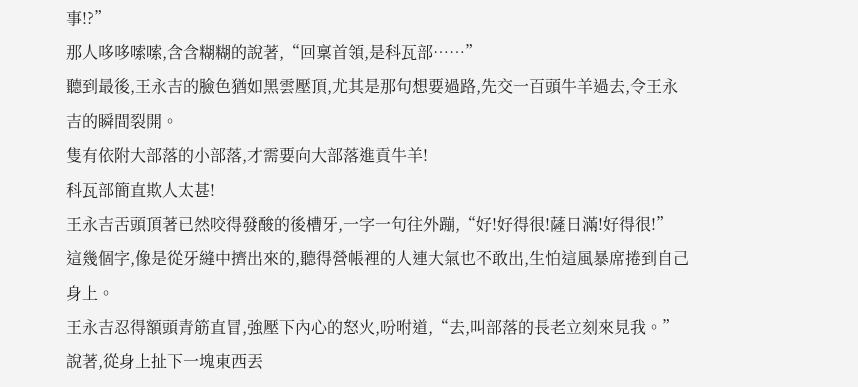事!?”
那人哆哆嗦嗦,含含糊糊的說著,“回稟首領,是科瓦部……”
聽到最後,王永吉的臉色猶如黑雲壓頂,尤其是那句想要過路,先交一百頭牛羊過去,令王永吉的瞬間裂開。
隻有依附大部落的小部落,才需要向大部落進貢牛羊!
科瓦部簡直欺人太甚!
王永吉舌頭頂著已然咬得發酸的後槽牙,一字一句往外蹦,“好!好得很!薩日滿!好得很!”
這幾個字,像是從牙縫中擠出來的,聽得營帳裡的人連大氣也不敢出,生怕這風暴席捲到自己身上。
王永吉忍得額頭青筋直冒,強壓下內心的怒火,吩咐道,“去,叫部落的長老立刻來見我。”
說著,從身上扯下一塊東西丟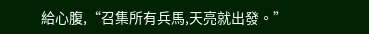給心腹,“召集所有兵馬,天亮就出發。”